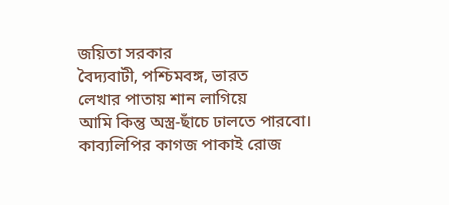জয়িতা সরকার
বৈদ্যবাটী, পশ্চিমবঙ্গ, ভারত
লেখার পাতায় শান লাগিয়ে
আমি কিন্তু অস্ত্র-ছাঁচে ঢালতে পারবো।
কাব্যলিপির কাগজ পাকাই রোজ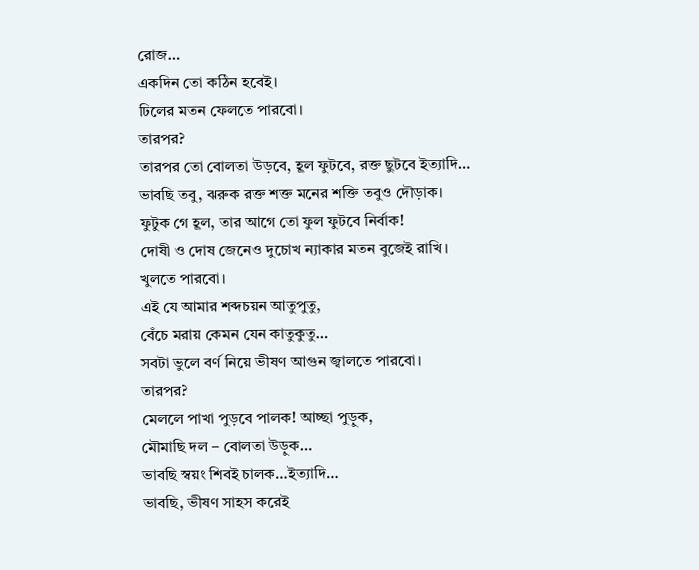রোজ…
একদিন তো কঠিন হবেই।
ঢিলের মতন ফেলতে পারবো।
তারপর?
তারপর তো বোলতা উড়বে, হূল ফুটবে, রক্ত ছুটবে ইত্যাদি…
ভাবছি তবু, ঝরুক রক্ত শক্ত মনের শক্তি তবুও দৌড়াক।
ফুটুক গে হূল, তার আগে তো ফুল ফুটবে নির্বাক!
দোষী ও দোষ জেনেও দুচোখ ন্যাকার মতন বুজেই রাখি।
খুলতে পারবো।
এই যে আমার শব্দচয়ন আতুপুতু,
বেঁচে মরায় কেমন যেন কাতুকুতু…
সবটা ভুলে বর্ণ নিয়ে ভীষণ আগুন জ্বালতে পারবো।
তারপর?
মেললে পাখা পুড়বে পালক! আচ্ছা পুড়ুক,
মৌমাছি দল – বোলতা উড়ুক…
ভাবছি স্বয়ং শিবই চালক…ইত্যাদি…
ভাবছি, ভীষণ সাহস করেই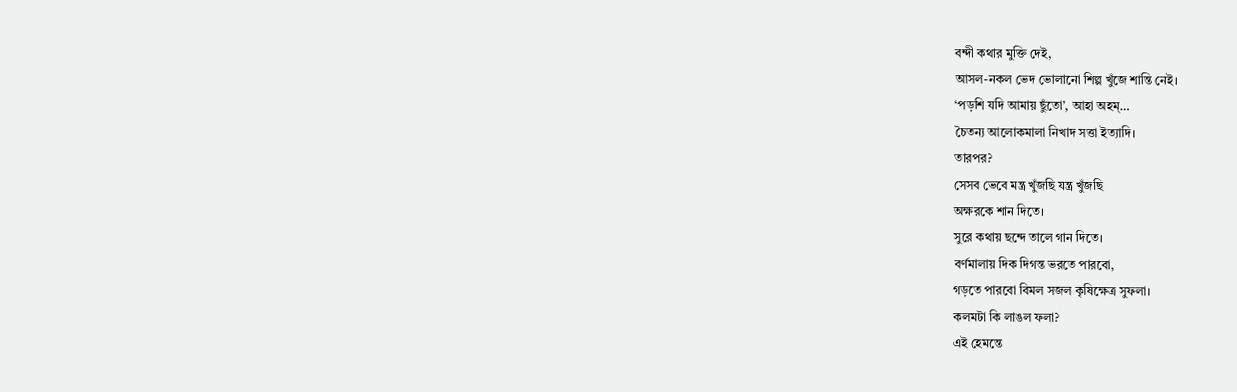বন্দী কথার মুক্তি দেই,
আসল-নকল ভেদ ভোলানো শিল্প খুঁজে শান্তি নেই।
‘পড়শি যদি আমায় ছুঁতো’, আহা অহম্…
চৈতন্য আলোকমালা নিখাদ সত্তা ইত্যাদি।
তারপর?
সেসব ভেবে মন্ত্র খুঁজছি যন্ত্র খুঁজছি
অক্ষরকে শান দিতে।
সুরে কথায় ছন্দে তালে গান দিতে।
বর্ণমালায় দিক দিগন্ত ভরতে পারবো,
গড়তে পারবো বিমল সজল কৃষিক্ষেত্র সুফলা।
কলমটা কি লাঙল ফলা?
এই হেমন্তে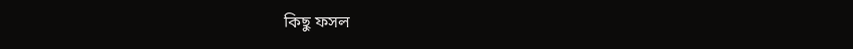কিছু ফসল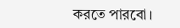করতে পারবো।